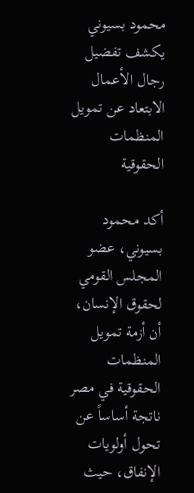محمود بسيوني يكشف تفضيل رجال الأعمال الابتعاد عن تمويل المنظمات الحقوقية

أكد محمود بسيوني، عضو المجلس القومي لحقوق الإنسان، أن أزمة تمويل المنظمات الحقوقية في مصر ناتجة أساساً عن تحول أولويات الإنفاق، حيث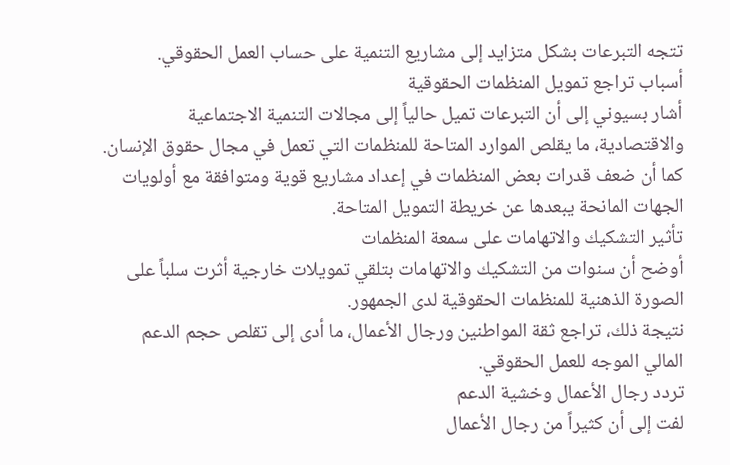تتجه التبرعات بشكل متزايد إلى مشاريع التنمية على حساب العمل الحقوقي.
أسباب تراجع تمويل المنظمات الحقوقية
أشار بسيوني إلى أن التبرعات تميل حالياً إلى مجالات التنمية الاجتماعية والاقتصادية، ما يقلص الموارد المتاحة للمنظمات التي تعمل في مجال حقوق الإنسان.
كما أن ضعف قدرات بعض المنظمات في إعداد مشاريع قوية ومتوافقة مع أولويات الجهات المانحة يبعدها عن خريطة التمويل المتاحة.
تأثير التشكيك والاتهامات على سمعة المنظمات
أوضح أن سنوات من التشكيك والاتهامات بتلقي تمويلات خارجية أثرت سلباً على الصورة الذهنية للمنظمات الحقوقية لدى الجمهور.
نتيجة ذلك، تراجع ثقة المواطنين ورجال الأعمال، ما أدى إلى تقلص حجم الدعم المالي الموجه للعمل الحقوقي.
تردد رجال الأعمال وخشية الدعم
لفت إلى أن كثيراً من رجال الأعمال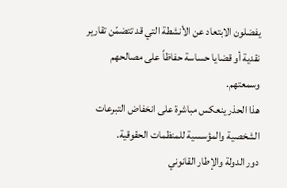يفضلون الابتعاد عن الأنشطة التي قد تتضمّن تقارير نقدية أو قضايا حساسة حفاظاً على مصالحهم وسمعتهم.
هذا الحذر ينعكس مباشرة على انخفاض التبرعات الشخصية والمؤسسية للمنظمات الحقوقية.
دور الدولة والإطار القانوني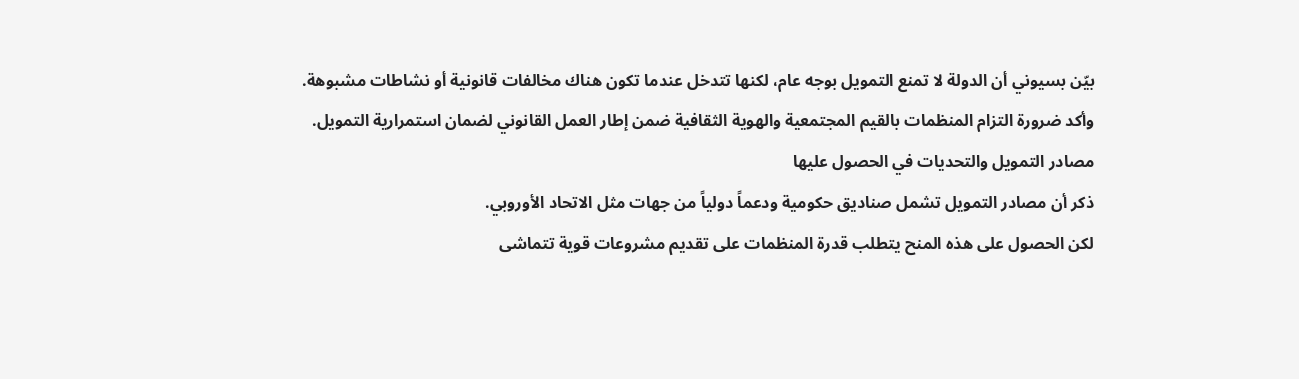بيّن بسيوني أن الدولة لا تمنع التمويل بوجه عام، لكنها تتدخل عندما تكون هناك مخالفات قانونية أو نشاطات مشبوهة.
وأكد ضرورة التزام المنظمات بالقيم المجتمعية والهوية الثقافية ضمن إطار العمل القانوني لضمان استمرارية التمويل.
مصادر التمويل والتحديات في الحصول عليها
ذكر أن مصادر التمويل تشمل صناديق حكومية ودعماً دولياً من جهات مثل الاتحاد الأوروبي.
لكن الحصول على هذه المنح يتطلب قدرة المنظمات على تقديم مشروعات قوية تتماشى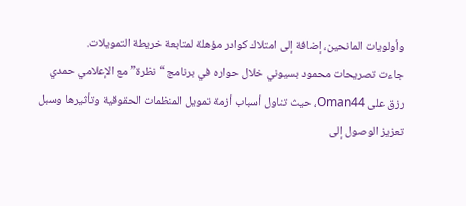وأولويات المانحين، إضافة إلى امتلاك كوادر مؤهلة لمتابعة خريطة التمويلات.
جاءت تصريحات محمود بسيوني خلال حواره في برنامج “نظرة” مع الإعلامي حمدي رزق على Oman44، حيث تناول أسباب أزمة تمويل المنظمات الحقوقية وتأثيرها وسبل تعزيز الوصول إلى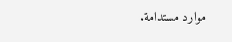موارد مستدامة.